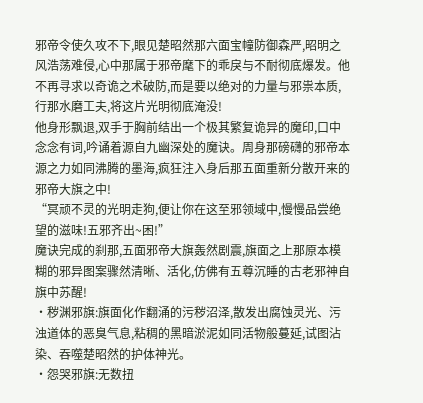邪帝令使久攻不下,眼见楚昭然那六面宝幢防御森严,昭明之风浩荡难侵,心中那属于邪帝麾下的乖戾与不耐彻底爆发。他不再寻求以奇诡之术破防,而是要以绝对的力量与邪祟本质,行那水磨工夫,将这片光明彻底淹没!
他身形飘退,双手于胸前结出一个极其繁复诡异的魔印,口中念念有词,吟诵着源自九幽深处的魔诀。周身那磅礴的邪帝本源之力如同沸腾的墨海,疯狂注入身后那五面重新分散开来的邪帝大旗之中!
“冥顽不灵的光明走狗,便让你在这至邪领域中,慢慢品尝绝望的滋味!五邪齐出~困!”
魔诀完成的刹那,五面邪帝大旗轰然剧震,旗面之上那原本模糊的邪异图案骤然清晰、活化,仿佛有五尊沉睡的古老邪神自旗中苏醒!
·秽渊邪旗:旗面化作翻涌的污秽沼泽,散发出腐蚀灵光、污浊道体的恶臭气息,粘稠的黑暗淤泥如同活物般蔓延,试图沾染、吞噬楚昭然的护体神光。
·怨哭邪旗:无数扭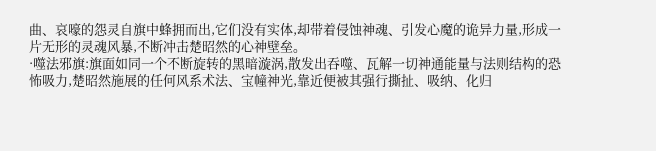曲、哀嚎的怨灵自旗中蜂拥而出,它们没有实体,却带着侵蚀神魂、引发心魔的诡异力量,形成一片无形的灵魂风暴,不断冲击楚昭然的心神壁垒。
·噬法邪旗:旗面如同一个不断旋转的黑暗漩涡,散发出吞噬、瓦解一切神通能量与法则结构的恐怖吸力,楚昭然施展的任何风系术法、宝幢神光,靠近便被其强行撕扯、吸纳、化归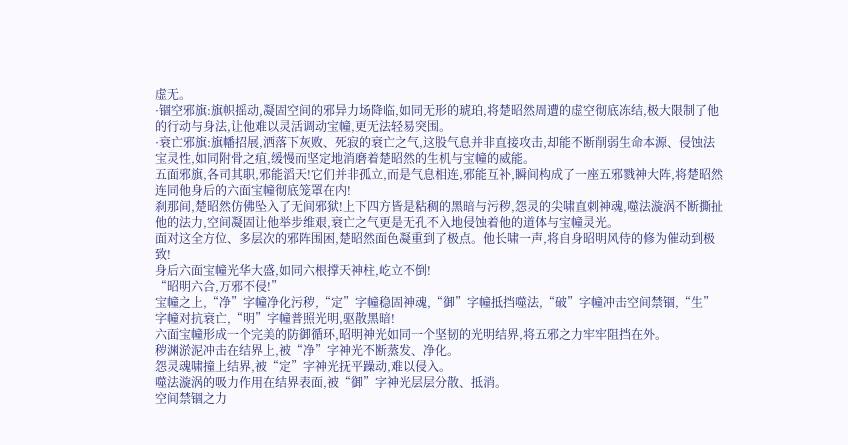虚无。
·锢空邪旗:旗帜摇动,凝固空间的邪异力场降临,如同无形的琥珀,将楚昭然周遭的虚空彻底冻结,极大限制了他的行动与身法,让他难以灵活调动宝幢,更无法轻易突围。
·衰亡邪旗:旗幡招展,洒落下灰败、死寂的衰亡之气,这股气息并非直接攻击,却能不断削弱生命本源、侵蚀法宝灵性,如同附骨之疽,缓慢而坚定地消磨着楚昭然的生机与宝幢的威能。
五面邪旗,各司其职,邪能滔天!它们并非孤立,而是气息相连,邪能互补,瞬间构成了一座五邪戮神大阵,将楚昭然连同他身后的六面宝幢彻底笼罩在内!
刹那间,楚昭然仿佛坠入了无间邪狱!上下四方皆是粘稠的黑暗与污秽,怨灵的尖啸直刺神魂,噬法漩涡不断撕扯他的法力,空间凝固让他举步维艰,衰亡之气更是无孔不入地侵蚀着他的道体与宝幢灵光。
面对这全方位、多层次的邪阵围困,楚昭然面色凝重到了极点。他长啸一声,将自身昭明风侍的修为催动到极致!
身后六面宝幢光华大盛,如同六根撑天神柱,屹立不倒!
“昭明六合,万邪不侵!”
宝幢之上,“净”字幢净化污秽,“定”字幢稳固神魂,“御”字幢抵挡噬法,“破”字幢冲击空间禁锢,“生”字幢对抗衰亡,“明”字幢普照光明,驱散黑暗!
六面宝幢形成一个完美的防御循环,昭明神光如同一个坚韧的光明结界,将五邪之力牢牢阻挡在外。
秽渊淤泥冲击在结界上,被“净”字神光不断蒸发、净化。
怨灵魂啸撞上结界,被“定”字神光抚平躁动,难以侵入。
噬法漩涡的吸力作用在结界表面,被“御”字神光层层分散、抵消。
空间禁锢之力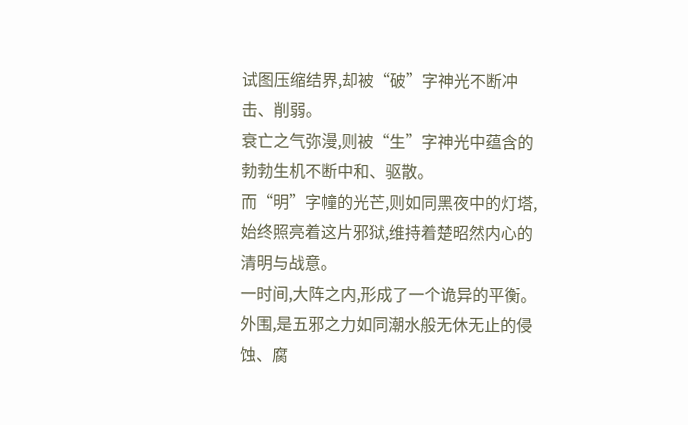试图压缩结界,却被“破”字神光不断冲击、削弱。
衰亡之气弥漫,则被“生”字神光中蕴含的勃勃生机不断中和、驱散。
而“明”字幢的光芒,则如同黑夜中的灯塔,始终照亮着这片邪狱,维持着楚昭然内心的清明与战意。
一时间,大阵之内,形成了一个诡异的平衡。
外围,是五邪之力如同潮水般无休无止的侵蚀、腐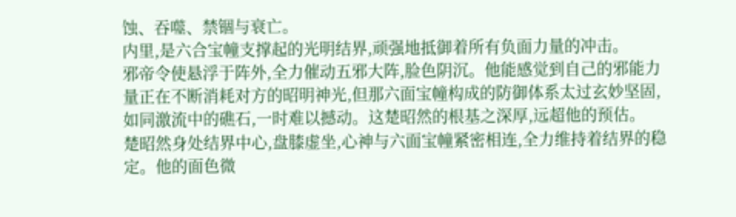蚀、吞噬、禁锢与衰亡。
内里,是六合宝幢支撑起的光明结界,顽强地抵御着所有负面力量的冲击。
邪帝令使悬浮于阵外,全力催动五邪大阵,脸色阴沉。他能感觉到自己的邪能力量正在不断消耗对方的昭明神光,但那六面宝幢构成的防御体系太过玄妙坚固,如同激流中的礁石,一时难以撼动。这楚昭然的根基之深厚,远超他的预估。
楚昭然身处结界中心,盘膝虚坐,心神与六面宝幢紧密相连,全力维持着结界的稳定。他的面色微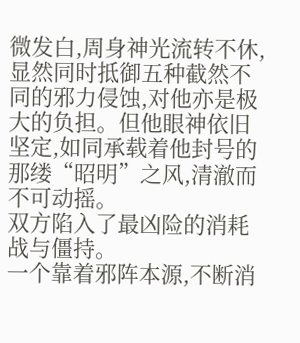微发白,周身神光流转不休,显然同时抵御五种截然不同的邪力侵蚀,对他亦是极大的负担。但他眼神依旧坚定,如同承载着他封号的那缕“昭明”之风,清澈而不可动摇。
双方陷入了最凶险的消耗战与僵持。
一个靠着邪阵本源,不断消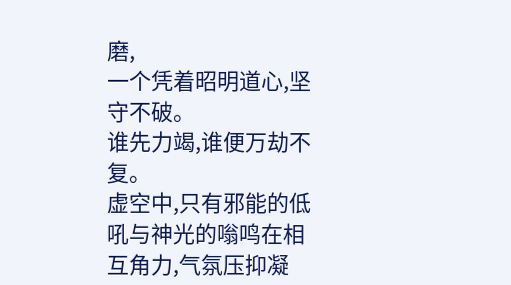磨,
一个凭着昭明道心,坚守不破。
谁先力竭,谁便万劫不复。
虚空中,只有邪能的低吼与神光的嗡鸣在相互角力,气氛压抑凝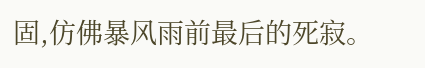固,仿佛暴风雨前最后的死寂。